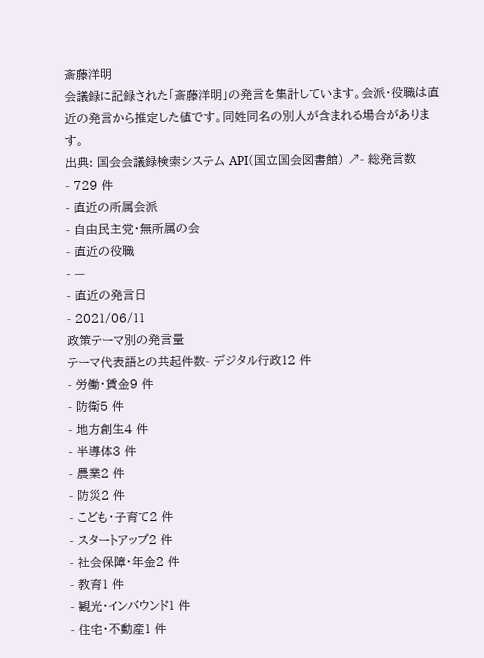斎藤洋明
会議録に記録された「斎藤洋明」の発言を集計しています。会派・役職は直近の発言から推定した値です。同姓同名の別人が含まれる場合があります。
出典: 国会会議録検索システム API(国立国会図書館) ↗- 総発言数
- 729 件
- 直近の所属会派
- 自由民主党・無所属の会
- 直近の役職
- —
- 直近の発言日
- 2021/06/11
政策テーマ別の発言量
テーマ代表語との共起件数- デジタル行政12 件
- 労働・賃金9 件
- 防衛5 件
- 地方創生4 件
- 半導体3 件
- 農業2 件
- 防災2 件
- こども・子育て2 件
- スタートアップ2 件
- 社会保障・年金2 件
- 教育1 件
- 観光・インバウンド1 件
- 住宅・不動産1 件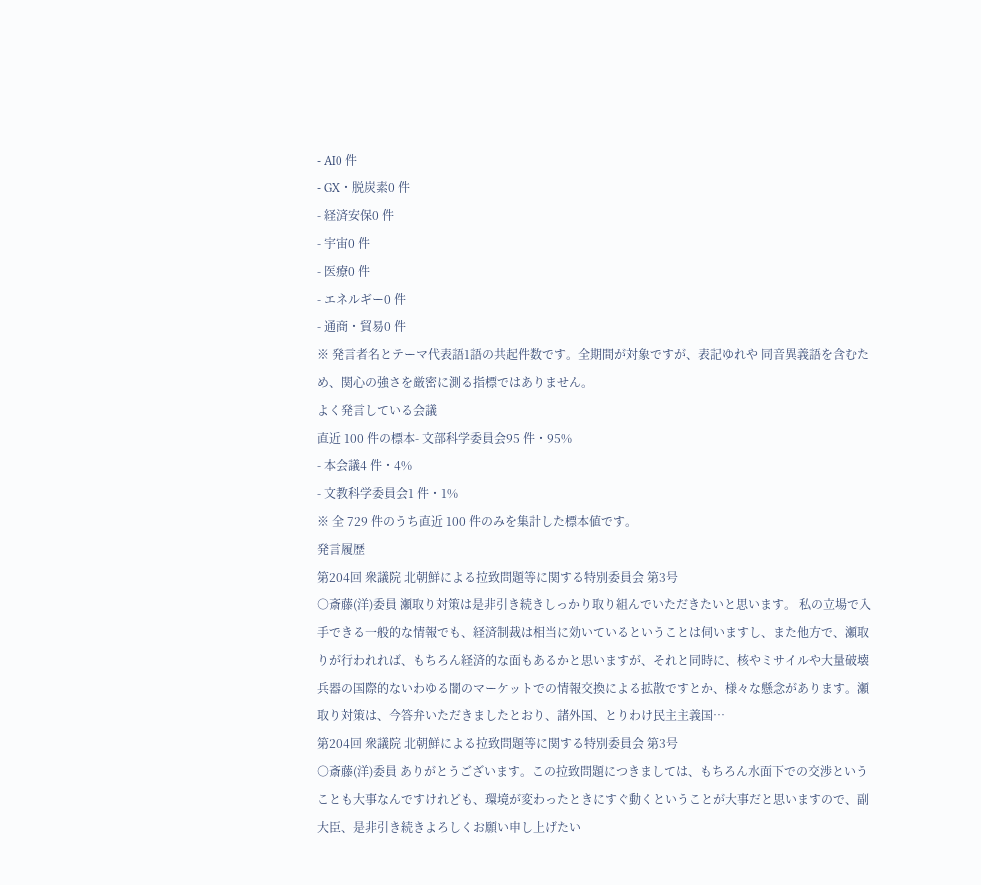- AI0 件
- GX・脱炭素0 件
- 経済安保0 件
- 宇宙0 件
- 医療0 件
- エネルギー0 件
- 通商・貿易0 件
※ 発言者名とテーマ代表語1語の共起件数です。全期間が対象ですが、表記ゆれや 同音異義語を含むため、関心の強さを厳密に測る指標ではありません。
よく発言している会議
直近 100 件の標本- 文部科学委員会95 件・95%
- 本会議4 件・4%
- 文教科学委員会1 件・1%
※ 全 729 件のうち直近 100 件のみを集計した標本値です。
発言履歴
第204回 衆議院 北朝鮮による拉致問題等に関する特別委員会 第3号
○斎藤(洋)委員 瀬取り対策は是非引き続きしっかり取り組んでいただきたいと思います。 私の立場で入手できる一般的な情報でも、経済制裁は相当に効いているということは伺いますし、また他方で、瀬取りが行われれば、もちろん経済的な面もあるかと思いますが、それと同時に、核やミサイルや大量破壊兵器の国際的ないわゆる闇のマーケットでの情報交換による拡散ですとか、様々な懸念があります。瀬取り対策は、今答弁いただきましたとおり、諸外国、とりわけ民主主義国…
第204回 衆議院 北朝鮮による拉致問題等に関する特別委員会 第3号
○斎藤(洋)委員 ありがとうございます。この拉致問題につきましては、もちろん水面下での交渉ということも大事なんですけれども、環境が変わったときにすぐ動くということが大事だと思いますので、副大臣、是非引き続きよろしくお願い申し上げたい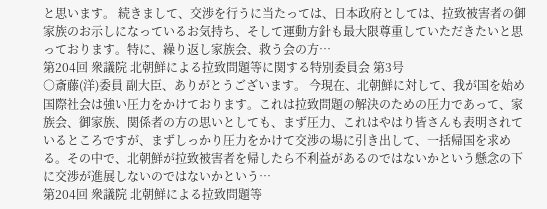と思います。 続きまして、交渉を行うに当たっては、日本政府としては、拉致被害者の御家族のお示しになっているお気持ち、そして運動方針も最大限尊重していただきたいと思っております。特に、繰り返し家族会、救う会の方…
第204回 衆議院 北朝鮮による拉致問題等に関する特別委員会 第3号
○斎藤(洋)委員 副大臣、ありがとうございます。 今現在、北朝鮮に対して、我が国を始め国際社会は強い圧力をかけております。これは拉致問題の解決のための圧力であって、家族会、御家族、関係者の方の思いとしても、まず圧力、これはやはり皆さんも表明されているところですが、まずしっかり圧力をかけて交渉の場に引き出して、一括帰国を求める。その中で、北朝鮮が拉致被害者を帰したら不利益があるのではないかという懸念の下に交渉が進展しないのではないかという…
第204回 衆議院 北朝鮮による拉致問題等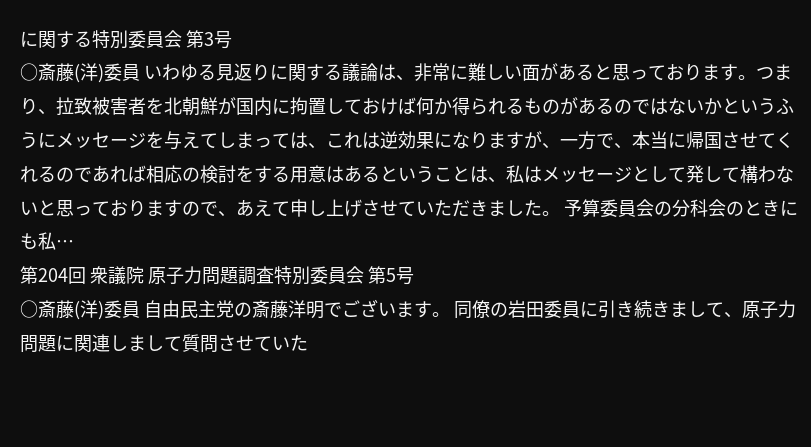に関する特別委員会 第3号
○斎藤(洋)委員 いわゆる見返りに関する議論は、非常に難しい面があると思っております。つまり、拉致被害者を北朝鮮が国内に拘置しておけば何か得られるものがあるのではないかというふうにメッセージを与えてしまっては、これは逆効果になりますが、一方で、本当に帰国させてくれるのであれば相応の検討をする用意はあるということは、私はメッセージとして発して構わないと思っておりますので、あえて申し上げさせていただきました。 予算委員会の分科会のときにも私…
第204回 衆議院 原子力問題調査特別委員会 第5号
○斎藤(洋)委員 自由民主党の斎藤洋明でございます。 同僚の岩田委員に引き続きまして、原子力問題に関連しまして質問させていた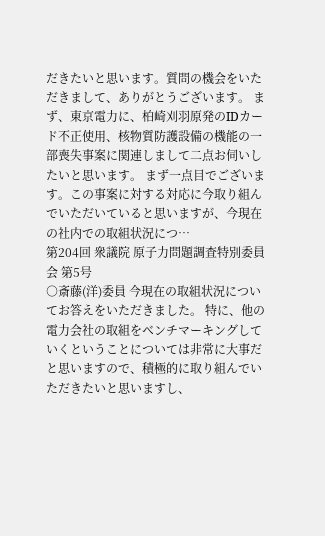だきたいと思います。質問の機会をいただきまして、ありがとうございます。 まず、東京電力に、柏崎刈羽原発のIDカード不正使用、核物質防護設備の機能の一部喪失事案に関連しまして二点お伺いしたいと思います。 まず一点目でございます。この事案に対する対応に今取り組んでいただいていると思いますが、今現在の社内での取組状況につ…
第204回 衆議院 原子力問題調査特別委員会 第5号
○斎藤(洋)委員 今現在の取組状況についてお答えをいただきました。 特に、他の電力会社の取組をベンチマーキングしていくということについては非常に大事だと思いますので、積極的に取り組んでいただきたいと思いますし、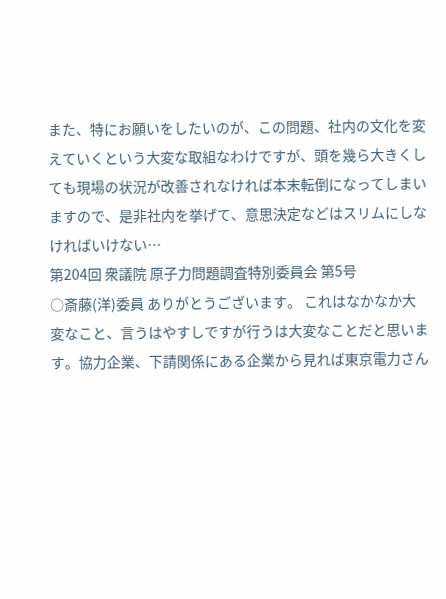また、特にお願いをしたいのが、この問題、社内の文化を変えていくという大変な取組なわけですが、頭を幾ら大きくしても現場の状況が改善されなければ本末転倒になってしまいますので、是非社内を挙げて、意思決定などはスリムにしなければいけない…
第204回 衆議院 原子力問題調査特別委員会 第5号
○斎藤(洋)委員 ありがとうございます。 これはなかなか大変なこと、言うはやすしですが行うは大変なことだと思います。協力企業、下請関係にある企業から見れば東京電力さん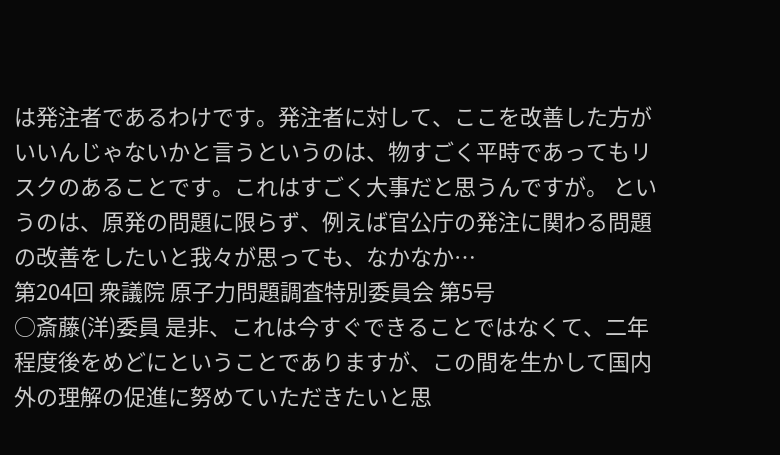は発注者であるわけです。発注者に対して、ここを改善した方がいいんじゃないかと言うというのは、物すごく平時であってもリスクのあることです。これはすごく大事だと思うんですが。 というのは、原発の問題に限らず、例えば官公庁の発注に関わる問題の改善をしたいと我々が思っても、なかなか…
第204回 衆議院 原子力問題調査特別委員会 第5号
○斎藤(洋)委員 是非、これは今すぐできることではなくて、二年程度後をめどにということでありますが、この間を生かして国内外の理解の促進に努めていただきたいと思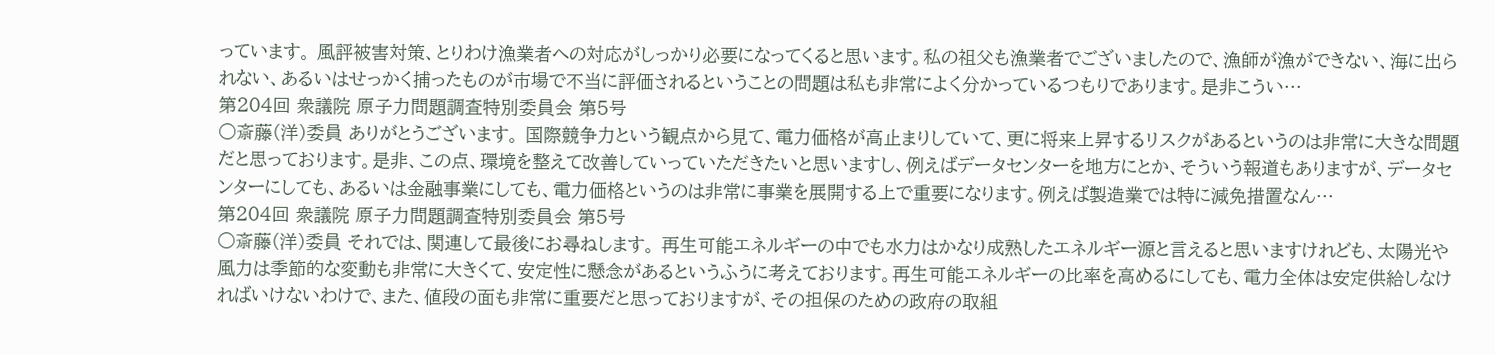っています。 風評被害対策、とりわけ漁業者への対応がしっかり必要になってくると思います。私の祖父も漁業者でございましたので、漁師が漁ができない、海に出られない、あるいはせっかく捕ったものが市場で不当に評価されるということの問題は私も非常によく分かっているつもりであります。是非こうい…
第204回 衆議院 原子力問題調査特別委員会 第5号
○斎藤(洋)委員 ありがとうございます。 国際競争力という観点から見て、電力価格が高止まりしていて、更に将来上昇するリスクがあるというのは非常に大きな問題だと思っております。是非、この点、環境を整えて改善していっていただきたいと思いますし、例えばデータセンターを地方にとか、そういう報道もありますが、データセンターにしても、あるいは金融事業にしても、電力価格というのは非常に事業を展開する上で重要になります。例えば製造業では特に減免措置なん…
第204回 衆議院 原子力問題調査特別委員会 第5号
○斎藤(洋)委員 それでは、関連して最後にお尋ねします。 再生可能エネルギーの中でも水力はかなり成熟したエネルギー源と言えると思いますけれども、太陽光や風力は季節的な変動も非常に大きくて、安定性に懸念があるというふうに考えております。再生可能エネルギーの比率を高めるにしても、電力全体は安定供給しなければいけないわけで、また、値段の面も非常に重要だと思っておりますが、その担保のための政府の取組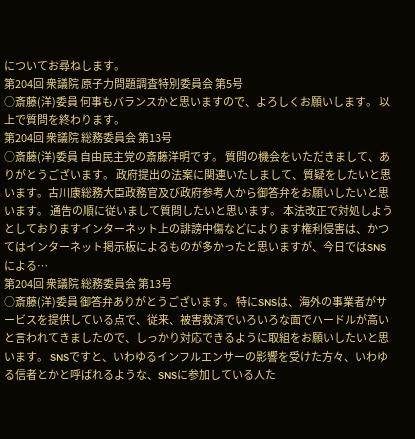についてお尋ねします。
第204回 衆議院 原子力問題調査特別委員会 第5号
○斎藤(洋)委員 何事もバランスかと思いますので、よろしくお願いします。 以上で質問を終わります。
第204回 衆議院 総務委員会 第13号
○斎藤(洋)委員 自由民主党の斎藤洋明です。 質問の機会をいただきまして、ありがとうございます。 政府提出の法案に関連いたしまして、質疑をしたいと思います。古川康総務大臣政務官及び政府参考人から御答弁をお願いしたいと思います。 通告の順に従いまして質問したいと思います。 本法改正で対処しようとしておりますインターネット上の誹謗中傷などによります権利侵害は、かつてはインターネット掲示板によるものが多かったと思いますが、今日ではSNSによる…
第204回 衆議院 総務委員会 第13号
○斎藤(洋)委員 御答弁ありがとうございます。 特にSNSは、海外の事業者がサービスを提供している点で、従来、被害救済でいろいろな面でハードルが高いと言われてきましたので、しっかり対応できるように取組をお願いしたいと思います。 SNSですと、いわゆるインフルエンサーの影響を受けた方々、いわゆる信者とかと呼ばれるような、SNSに参加している人た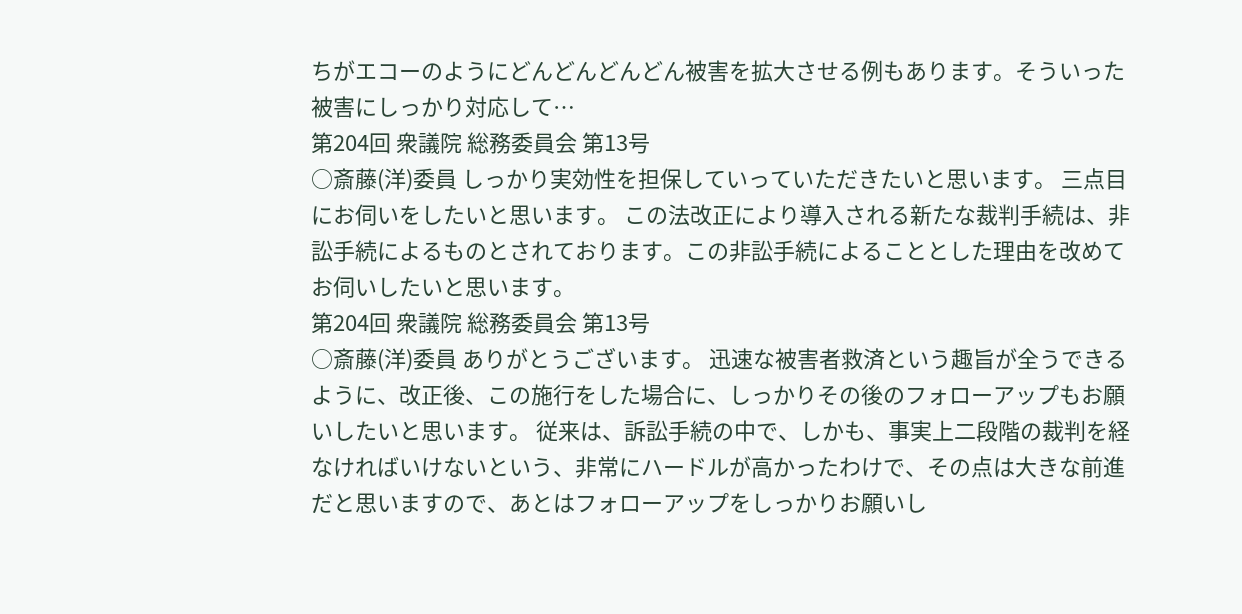ちがエコーのようにどんどんどんどん被害を拡大させる例もあります。そういった被害にしっかり対応して…
第204回 衆議院 総務委員会 第13号
○斎藤(洋)委員 しっかり実効性を担保していっていただきたいと思います。 三点目にお伺いをしたいと思います。 この法改正により導入される新たな裁判手続は、非訟手続によるものとされております。この非訟手続によることとした理由を改めてお伺いしたいと思います。
第204回 衆議院 総務委員会 第13号
○斎藤(洋)委員 ありがとうございます。 迅速な被害者救済という趣旨が全うできるように、改正後、この施行をした場合に、しっかりその後のフォローアップもお願いしたいと思います。 従来は、訴訟手続の中で、しかも、事実上二段階の裁判を経なければいけないという、非常にハードルが高かったわけで、その点は大きな前進だと思いますので、あとはフォローアップをしっかりお願いし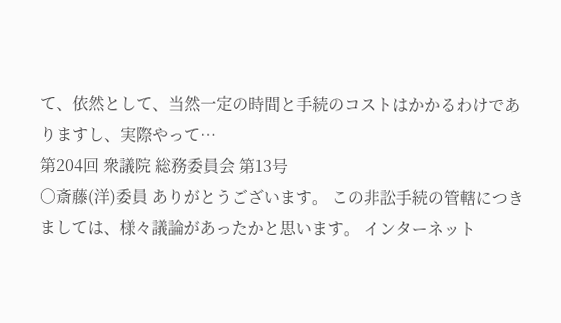て、依然として、当然一定の時間と手続のコストはかかるわけでありますし、実際やって…
第204回 衆議院 総務委員会 第13号
○斎藤(洋)委員 ありがとうございます。 この非訟手続の管轄につきましては、様々議論があったかと思います。 インターネット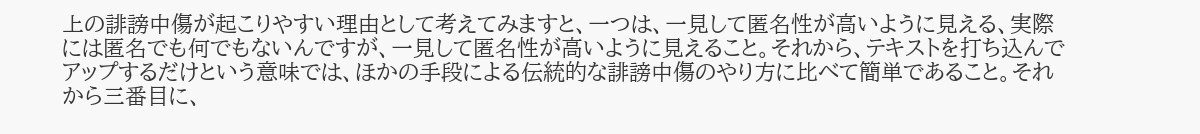上の誹謗中傷が起こりやすい理由として考えてみますと、一つは、一見して匿名性が高いように見える、実際には匿名でも何でもないんですが、一見して匿名性が高いように見えること。それから、テキストを打ち込んでアップするだけという意味では、ほかの手段による伝統的な誹謗中傷のやり方に比べて簡単であること。それから三番目に、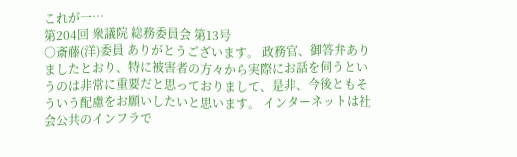これが一…
第204回 衆議院 総務委員会 第13号
○斎藤(洋)委員 ありがとうございます。 政務官、御答弁ありましたとおり、特に被害者の方々から実際にお話を伺うというのは非常に重要だと思っておりまして、是非、今後ともそういう配慮をお願いしたいと思います。 インターネットは社会公共のインフラで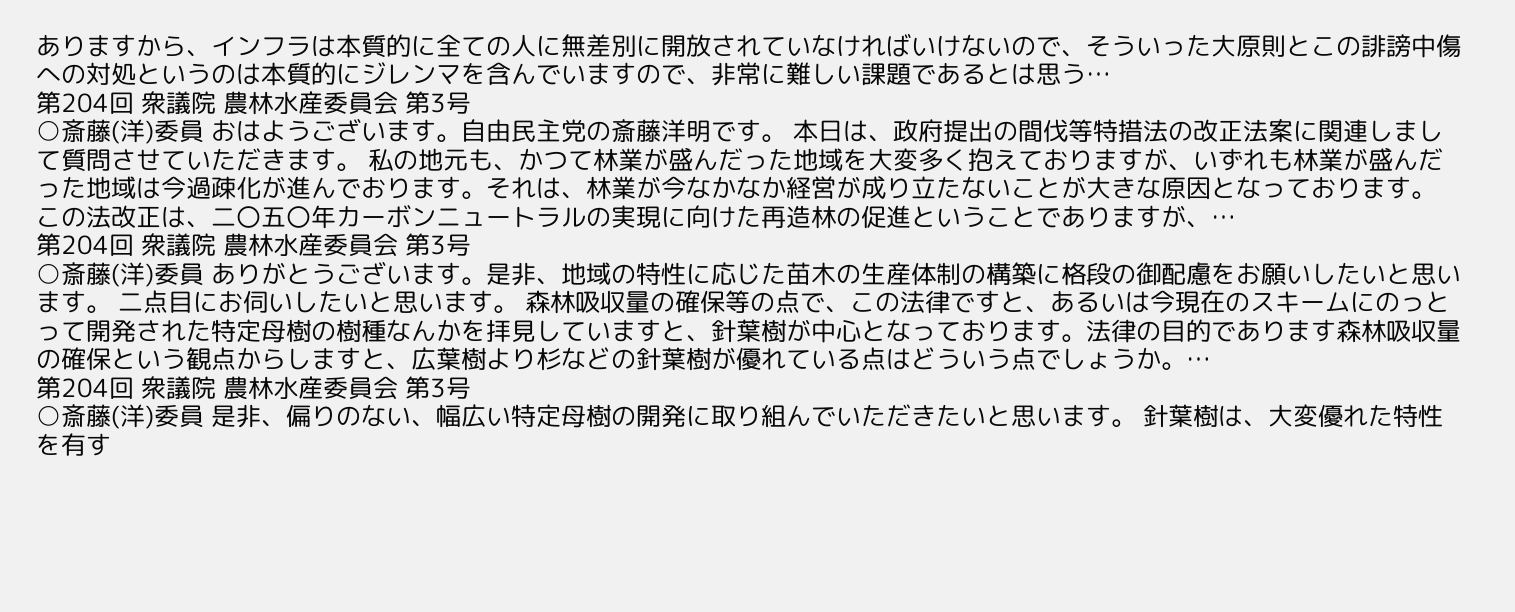ありますから、インフラは本質的に全ての人に無差別に開放されていなければいけないので、そういった大原則とこの誹謗中傷への対処というのは本質的にジレンマを含んでいますので、非常に難しい課題であるとは思う…
第204回 衆議院 農林水産委員会 第3号
○斎藤(洋)委員 おはようございます。自由民主党の斎藤洋明です。 本日は、政府提出の間伐等特措法の改正法案に関連しまして質問させていただきます。 私の地元も、かつて林業が盛んだった地域を大変多く抱えておりますが、いずれも林業が盛んだった地域は今過疎化が進んでおります。それは、林業が今なかなか経営が成り立たないことが大きな原因となっております。 この法改正は、二〇五〇年カーボンニュートラルの実現に向けた再造林の促進ということでありますが、…
第204回 衆議院 農林水産委員会 第3号
○斎藤(洋)委員 ありがとうございます。是非、地域の特性に応じた苗木の生産体制の構築に格段の御配慮をお願いしたいと思います。 二点目にお伺いしたいと思います。 森林吸収量の確保等の点で、この法律ですと、あるいは今現在のスキームにのっとって開発された特定母樹の樹種なんかを拝見していますと、針葉樹が中心となっております。法律の目的であります森林吸収量の確保という観点からしますと、広葉樹より杉などの針葉樹が優れている点はどういう点でしょうか。…
第204回 衆議院 農林水産委員会 第3号
○斎藤(洋)委員 是非、偏りのない、幅広い特定母樹の開発に取り組んでいただきたいと思います。 針葉樹は、大変優れた特性を有す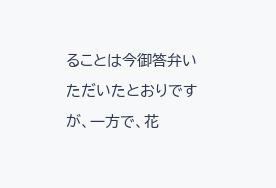ることは今御答弁いただいたとおりですが、一方で、花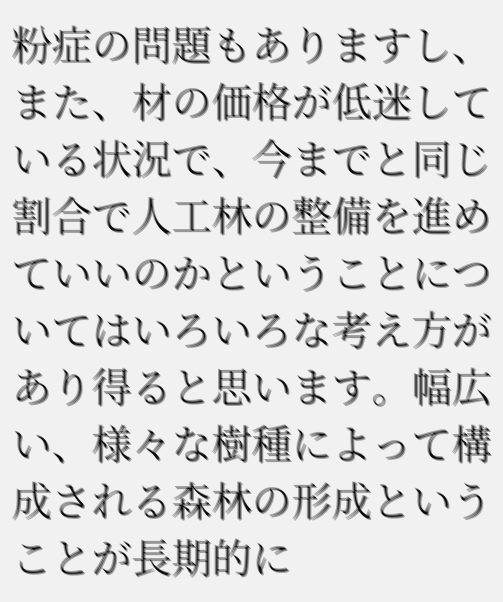粉症の問題もありますし、また、材の価格が低迷している状況で、今までと同じ割合で人工林の整備を進めていいのかということについてはいろいろな考え方があり得ると思います。幅広い、様々な樹種によって構成される森林の形成ということが長期的に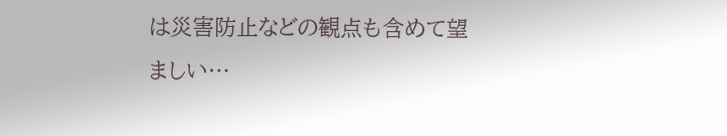は災害防止などの観点も含めて望ましい…